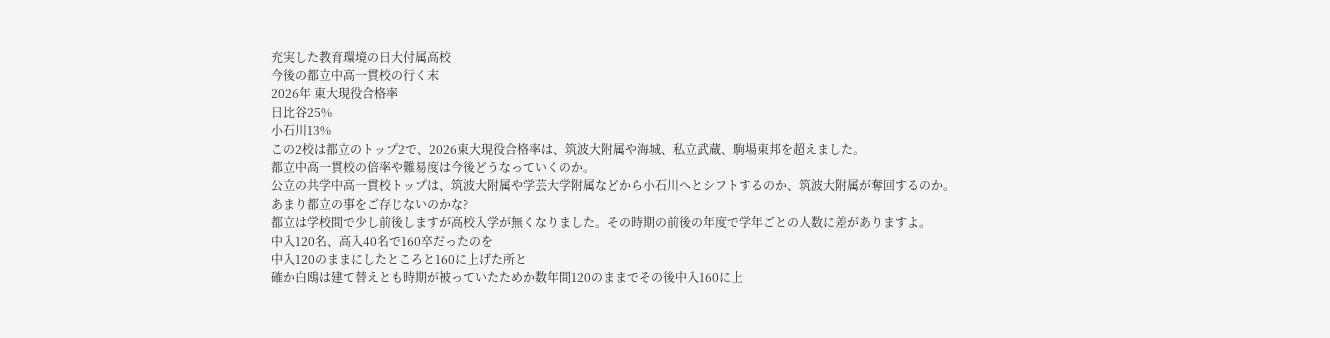充実した教育環境の日大付属高校
今後の都立中高一貫校の行く末
2026年 東大現役合格率
日比谷25%
小石川13%
この2校は都立のトップ2で、2026東大現役合格率は、筑波大附属や海城、私立武蔵、駒場東邦を超えました。
都立中高一貫校の倍率や難易度は今後どうなっていくのか。
公立の共学中高一貫校トップは、筑波大附属や学芸大学附属などから小石川へとシフトするのか、筑波大附属が奪回するのか。
あまり都立の事をご存じないのかな?
都立は学校間で少し前後しますが高校入学が無くなりました。その時期の前後の年度で学年ごとの人数に差がありますよ。
中入120名、高入40名で160卒だったのを
中入120のままにしたところと160に上げた所と
確か白鴎は建て替えとも時期が被っていたためか数年間120のままでその後中入160に上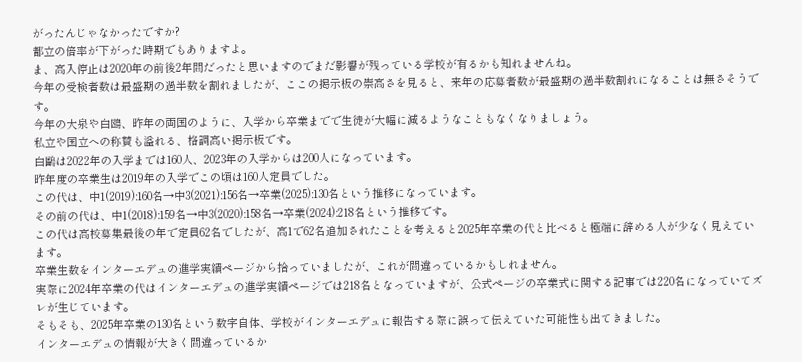がったんじゃなかったですか?
都立の倍率が下がった時期でもありますよ。
ま、高入停止は2020年の前後2年間だったと思いますのでまだ影響が残っている学校が有るかも知れませんね。
今年の受検者数は最盛期の過半数を割れましたが、ここの掲示板の崇高さを見ると、来年の応募者数が最盛期の過半数割れになることは無さそうです。
今年の大泉や白鴎、昨年の両国のように、入学から卒業までで生徒が大幅に減るようなこともなくなりましょう。
私立や国立への称賛も溢れる、格調高い掲示板です。
白鷗は2022年の入学までは160人、2023年の入学からは200人になっています。
昨年度の卒業生は2019年の入学でこの頃は160人定員でした。
この代は、中1(2019):160名→中3(2021):156名→卒業(2025):130名という推移になっています。
その前の代は、中1(2018):159名→中3(2020):158名→卒業(2024):218名という推移です。
この代は高校募集最後の年で定員62名でしたが、高1で62名追加されたことを考えると2025年卒業の代と比べると極端に辞める人が少なく見えています。
卒業生数をインターエデュの進学実績ページから拾っていましたが、これが間違っているかもしれません。
実際に2024年卒業の代はインターエデュの進学実績ページでは218名となっていますが、公式ページの卒業式に関する記事では220名になっていてズレが生じています。
そもそも、2025年卒業の130名という数字自体、学校がインターエデュに報告する際に誤って伝えていた可能性も出てきました。
インターエデュの情報が大きく間違っているか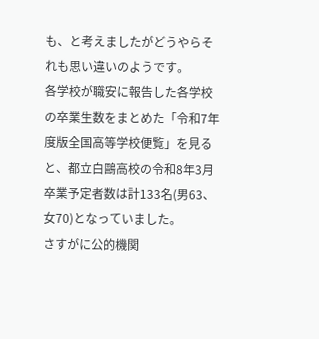も、と考えましたがどうやらそれも思い違いのようです。
各学校が職安に報告した各学校の卒業生数をまとめた「令和7年度版全国高等学校便覧」を見ると、都立白鷗高校の令和8年3月卒業予定者数は計133名(男63、女70)となっていました。
さすがに公的機関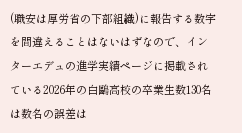(職安は厚労省の下部組織)に報告する数字を間違えることはないはずなので、インターエデュの進学実績ページに掲載されている2026年の白鷗高校の卒業生数130名は数名の誤差は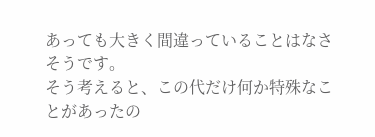あっても大きく間違っていることはなさそうです。
そう考えると、この代だけ何か特殊なことがあったの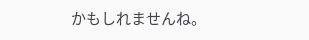かもしれませんね。